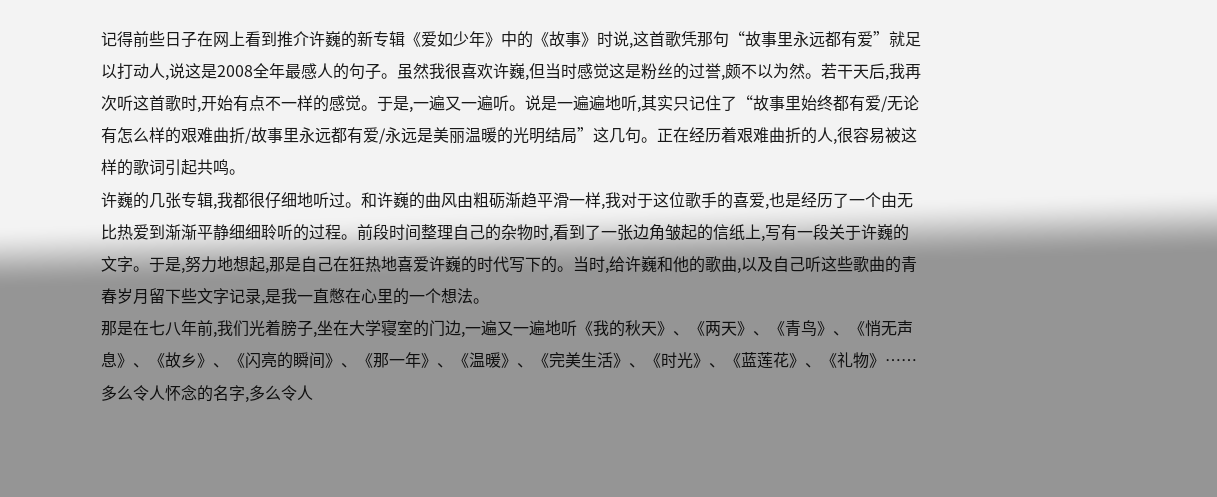记得前些日子在网上看到推介许巍的新专辑《爱如少年》中的《故事》时说,这首歌凭那句“故事里永远都有爱”就足以打动人,说这是2008全年最感人的句子。虽然我很喜欢许巍,但当时感觉这是粉丝的过誉,颇不以为然。若干天后,我再次听这首歌时,开始有点不一样的感觉。于是,一遍又一遍听。说是一遍遍地听,其实只记住了“故事里始终都有爱/无论有怎么样的艰难曲折/故事里永远都有爱/永远是美丽温暖的光明结局”这几句。正在经历着艰难曲折的人,很容易被这样的歌词引起共鸣。
许巍的几张专辑,我都很仔细地听过。和许巍的曲风由粗砺渐趋平滑一样,我对于这位歌手的喜爱,也是经历了一个由无比热爱到渐渐平静细细聆听的过程。前段时间整理自己的杂物时,看到了一张边角皱起的信纸上,写有一段关于许巍的文字。于是,努力地想起,那是自己在狂热地喜爱许巍的时代写下的。当时,给许巍和他的歌曲,以及自己听这些歌曲的青春岁月留下些文字记录,是我一直憋在心里的一个想法。
那是在七八年前,我们光着膀子,坐在大学寝室的门边,一遍又一遍地听《我的秋天》、《两天》、《青鸟》、《悄无声息》、《故乡》、《闪亮的瞬间》、《那一年》、《温暖》、《完美生活》、《时光》、《蓝莲花》、《礼物》……多么令人怀念的名字,多么令人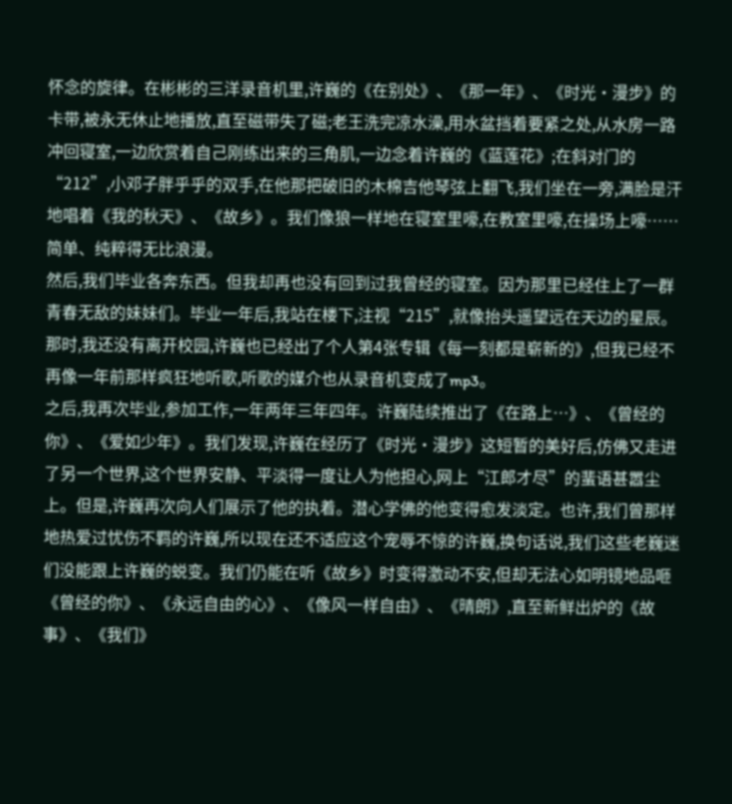怀念的旋律。在彬彬的三洋录音机里,许巍的《在别处》、《那一年》、《时光·漫步》的卡带,被永无休止地播放,直至磁带失了磁;老王洗完凉水澡,用水盆挡着要紧之处,从水房一路冲回寝室,一边欣赏着自己刚练出来的三角肌,一边念着许巍的《蓝莲花》;在斜对门的“212”,小邓子胖乎乎的双手,在他那把破旧的木棉吉他琴弦上翻飞,我们坐在一旁,满脸是汗地唱着《我的秋天》、《故乡》。我们像狼一样地在寝室里嚎,在教室里嚎,在操场上嚎……简单、纯粹得无比浪漫。
然后,我们毕业各奔东西。但我却再也没有回到过我曾经的寝室。因为那里已经住上了一群青春无敌的妹妹们。毕业一年后,我站在楼下,注视“215”,就像抬头遥望远在天边的星辰。那时,我还没有离开校园,许巍也已经出了个人第4张专辑《每一刻都是崭新的》,但我已经不再像一年前那样疯狂地听歌,听歌的媒介也从录音机变成了mp3。
之后,我再次毕业,参加工作,一年两年三年四年。许巍陆续推出了《在路上…》、《曾经的你》、《爱如少年》。我们发现,许巍在经历了《时光·漫步》这短暂的美好后,仿佛又走进了另一个世界,这个世界安静、平淡得一度让人为他担心,网上“江郎才尽”的蜚语甚嚣尘上。但是,许巍再次向人们展示了他的执着。潜心学佛的他变得愈发淡定。也许,我们曾那样地热爱过忧伤不羁的许巍,所以现在还不适应这个宠辱不惊的许巍,换句话说,我们这些老巍迷们没能跟上许巍的蜕变。我们仍能在听《故乡》时变得激动不安,但却无法心如明镜地品咂《曾经的你》、《永远自由的心》、《像风一样自由》、《晴朗》,直至新鲜出炉的《故事》、《我们》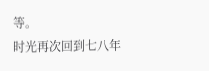等。
时光再次回到七八年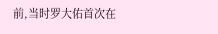前,当时罗大佑首次在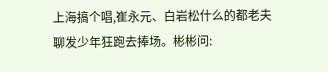上海搞个唱,崔永元、白岩松什么的都老夫聊发少年狂跑去捧场。彬彬问: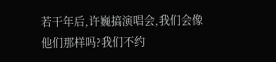若干年后,许巍搞演唱会,我们会像他们那样吗?我们不约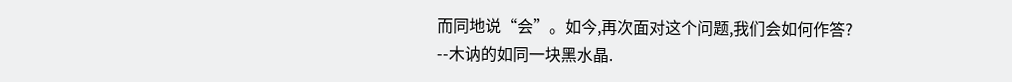而同地说“会”。如今,再次面对这个问题,我们会如何作答?
--木讷的如同一块黑水晶.